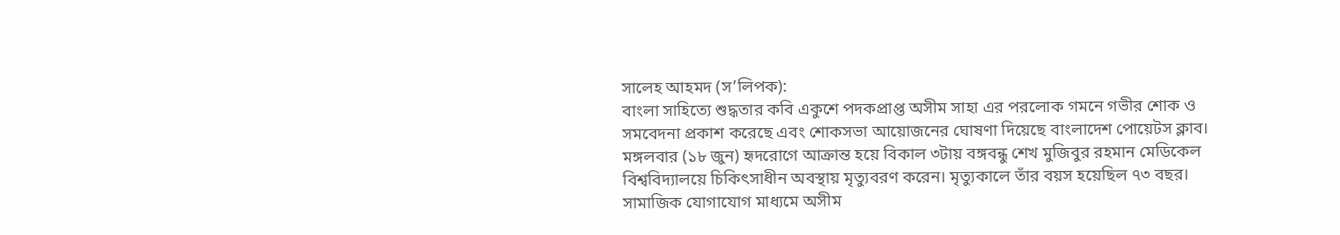সালেহ আহমদ (স’লিপক):
বাংলা সাহিত্যে শুদ্ধতার কবি একুশে পদকপ্রাপ্ত অসীম সাহা এর পরলোক গমনে গভীর শোক ও সমবেদনা প্রকাশ করেছে এবং শোকসভা আয়োজনের ঘোষণা দিয়েছে বাংলাদেশ পোয়েটস ক্লাব।
মঙ্গলবার (১৮ জুন) হৃদরোগে আক্রান্ত হয়ে বিকাল ৩টায় বঙ্গবন্ধু শেখ মুজিবুর রহমান মেডিকেল বিশ্ববিদ্যালয়ে চিকিৎসাধীন অবস্থায় মৃত্যুবরণ করেন। মৃত্যুকালে তাঁর বয়স হয়েছিল ৭৩ বছর।
সামাজিক যোগাযোগ মাধ্যমে অসীম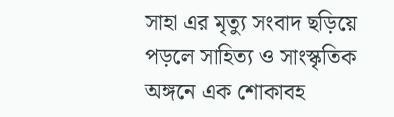সাহা এর মৃত্যু সংবাদ ছড়িয়ে পড়লে সাহিত্য ও সাংস্কৃতিক অঙ্গনে এক শোকাবহ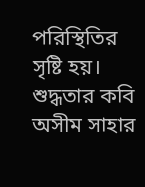পরিস্থিতির সৃষ্টি হয়।
শুদ্ধতার কবি অসীম সাহার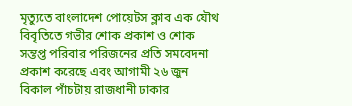মৃত্যুতে বাংলাদেশ পোয়েটস ক্লাব এক যৌথ বিবৃতিতে গভীর শোক প্রকাশ ও শোক সন্তপ্ত পরিবার পরিজনের প্রতি সমবেদনা প্রকাশ করেছে এবং আগামী ২৬ জুন বিকাল পাঁচটায় রাজধানী ঢাকার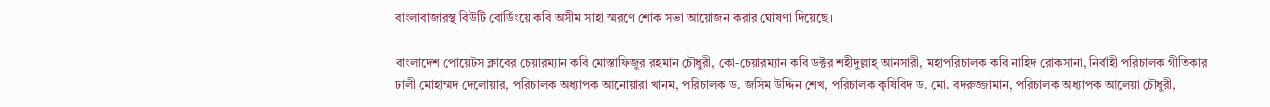বাংলাবাজারস্থ বিউটি বোর্ডিংয়ে কবি অসীম সাহা স্মরণে শোক সভা আয়োজন করার ঘোষণা দিয়েছে।

বাংলাদেশ পোয়েটস ক্লাবের চেয়ারম্যান কবি মোস্তাফিজুর রহমান চৌধুরী, কো-চেয়ারম্যান কবি ডক্টর শহীদুল্লাহ্ আনসারী, মহাপরিচালক কবি নাহিদ রোকসানা, নির্বাহী পরিচালক গীতিকার ঢালী মোহাম্মদ দেলোয়ার, পরিচালক অধ্যাপক আনোয়ারা খানম, পরিচালক ড. জসিম উদ্দিন শেখ, পরিচালক কৃষিবিদ ড. মো. বদরুজ্জামান, পরিচালক অধ্যাপক আলেয়া চৌধুরী,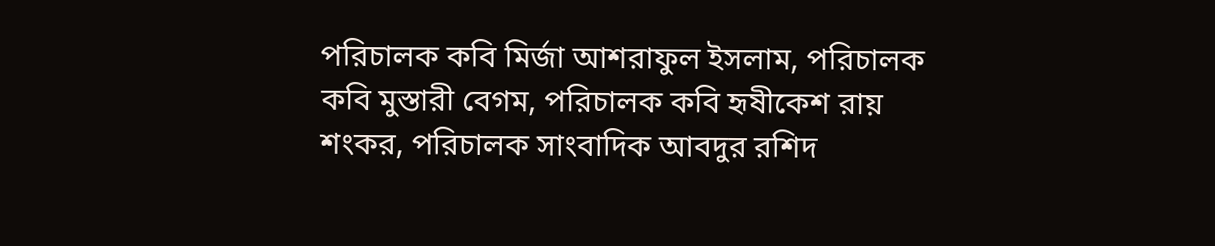পরিচালক কবি মির্জা আশরাফুল ইসলাম, পরিচালক কবি মুস্তারী বেগম, পরিচালক কবি হৃষীকেশ রায় শংকর, পরিচালক সাংবাদিক আবদুর রশিদ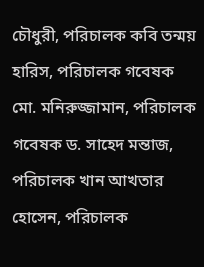চৌধুরী, পরিচালক কবি তন্ময় হারিস, পরিচালক গবেষক মো. মনিরুজ্জামান, পরিচালক গবেষক ড. সাহেদ মন্তাজ, পরিচালক খান আখতার হোসেন, পরিচালক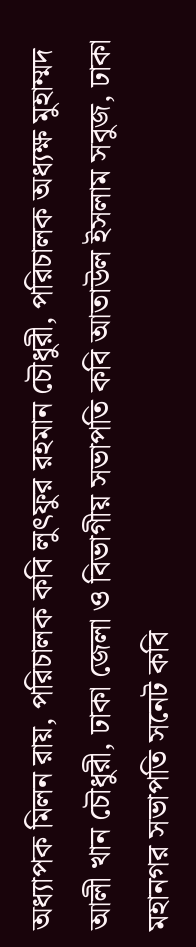অধ্যাপক মিলন রায়, পরিচালক কবি লুৎফুর রহমান চৌধুরী, পরিচালক অধ্যক্ষ মুহাম্মদ আলী খান চৌধুরী, ঢাকা জেলা ও বিভাগীয় সভাপতি কবি আতাউল ইসলাম সবুজ, ঢাকা মহানগর সভাপতি সনেট কবি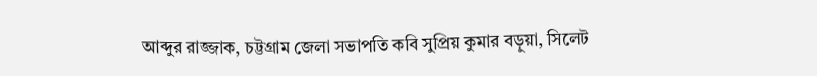আব্দুর রাজ্জাক, চট্টগ্রাম জেলা সভাপতি কবি সুপ্রিয় কুমার বড়ুয়া, সিলেট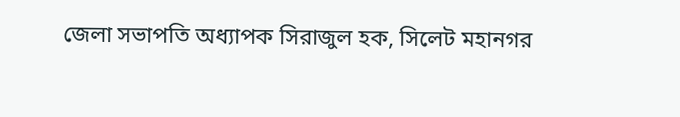জেলা সভাপতি অধ্যাপক সিরাজুল হক, সিলেট মহানগর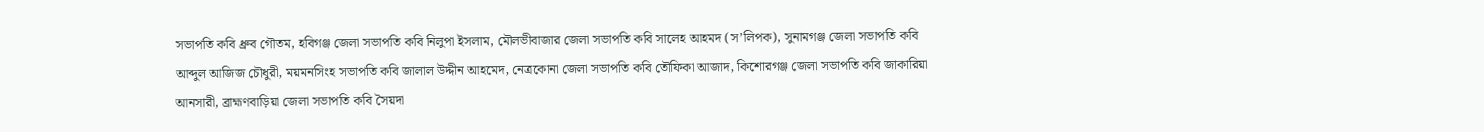সভাপতি কবি ধ্রুব গৌতম, হবিগঞ্জ জেলা সভাপতি কবি নিলুপা ইসলাম, মৌলভীবাজার জেলা সভাপতি কবি সালেহ আহমদ (স’লিপক), সুনামগঞ্জ জেলা সভাপতি কবি আব্দুল আজিজ চৌধুরী, ময়মনসিংহ সভাপতি কবি জালাল উদ্দীন আহমেদ, নেত্রকোনা জেলা সভাপতি কবি তৌফিকা আজাদ, কিশোরগঞ্জ জেলা সভাপতি কবি জাকারিয়া আনসারী, ব্রাহ্মণবাড়িয়া জেলা সভাপতি কবি সৈয়দা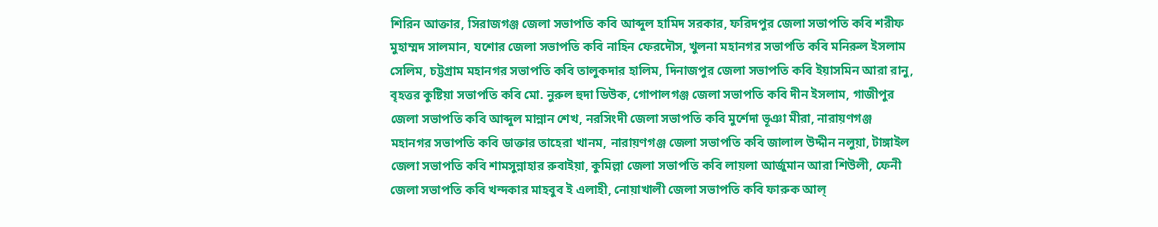শিরিন আক্তার, সিরাজগঞ্জ জেলা সভাপতি কবি আব্দুল হামিদ সরকার, ফরিদপুর জেলা সভাপতি কবি শরীফ মুহাম্মদ সালমান, যশোর জেলা সভাপতি কবি নাহিন ফেরদৌস, খুলনা মহানগর সভাপতি কবি মনিরুল ইসলাম সেলিম, চট্টগ্রাম মহানগর সভাপতি কবি তালুকদার হালিম, দিনাজপুর জেলা সভাপতি কবি ইয়াসমিন আরা রানু, বৃহত্তর কুষ্টিয়া সভাপতি কবি মো. নুরুল হুদা ডিউক, গোপালগঞ্জ জেলা সভাপতি কবি দীন ইসলাম, গাজীপুর জেলা সভাপতি কবি আব্দুল মান্নান শেখ, নরসিংদী জেলা সভাপতি কবি মুর্শেদা ভূঞা মীরা, নারায়ণগঞ্জ মহানগর সভাপতি কবি ডাক্তার তাহেরা খানম, নারায়ণগঞ্জ জেলা সভাপতি কবি জালাল উদ্দীন নলুয়া, টাঙ্গাইল জেলা সভাপতি কবি শামসুন্নাহার রুবাইয়া, কুমিল্লা জেলা সভাপতি কবি লায়লা আর্জুমান আরা শিউলী, ফেনী জেলা সভাপতি কবি খন্দকার মাহবুব ই এলাহী, নোয়াখালী জেলা সভাপতি কবি ফারুক আল্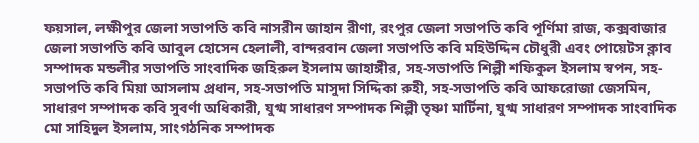ফয়সাল, লক্ষীপুর জেলা সভাপতি কবি নাসরীন জাহান রীণা, রংপুর জেলা সভাপতি কবি পূর্ণিমা রাজ, কক্সবাজার জেলা সভাপতি কবি আবুল হোসেন হেলালী, বান্দরবান জেলা সভাপতি কবি মহিউদ্দিন চৌধুরী এবং পোয়েটস ক্লাব সম্পাদক মন্ডলীর সভাপতি সাংবাদিক জহিরুল ইসলাম জাহাঙ্গীর, সহ-সভাপতি শিল্পী শফিকুল ইসলাম স্বপন, সহ-সভাপতি কবি মিয়া আসলাম প্রধান, সহ-সভাপতি মাসুদা সিদ্দিকা রুহী, সহ-সভাপতি কবি আফরোজা জেসমিন, সাধারণ সম্পাদক কবি সুবর্ণা অধিকারী, যুগ্ম সাধারণ সম্পাদক শিল্পী তৃষ্ণা মার্টিনা, যুগ্ম সাধারণ সম্পাদক সাংবাদিক মো সাহিদুল ইসলাম, সাংগঠনিক সম্পাদক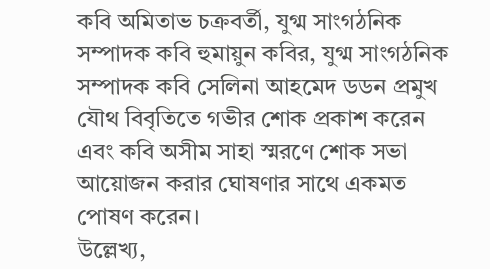কবি অমিতাভ চক্রবর্তী, যুগ্ম সাংগঠনিক সম্পাদক কবি হুমায়ুন কবির, যুগ্ম সাংগঠনিক সম্পাদক কবি সেলিনা আহমেদ ডডন প্রমুখ যৌথ বিবৃতিতে গভীর শোক প্রকাশ করেন এবং কবি অসীম সাহা স্মরণে শোক সভা আয়োজন করার ঘোষণার সাথে একমত পোষণ করেন।
উল্লেখ্য,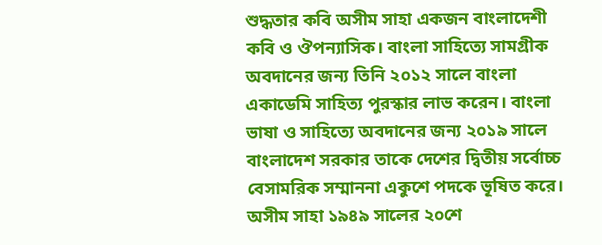শুদ্ধতার কবি অসীম সাহা একজন বাংলাদেশী কবি ও ঔপন্যাসিক। বাংলা সাহিত্যে সামগ্রীক অবদানের জন্য তিনি ২০১২ সালে বাংলা একাডেমি সাহিত্য পুরস্কার লাভ করেন। বাংলা ভাষা ও সাহিত্যে অবদানের জন্য ২০১৯ সালে বাংলাদেশ সরকার তাকে দেশের দ্বিতীয় সর্বোচ্চ বেসামরিক সম্মাননা একুশে পদকে ভূষিত করে।
অসীম সাহা ১৯৪৯ সালের ২০শে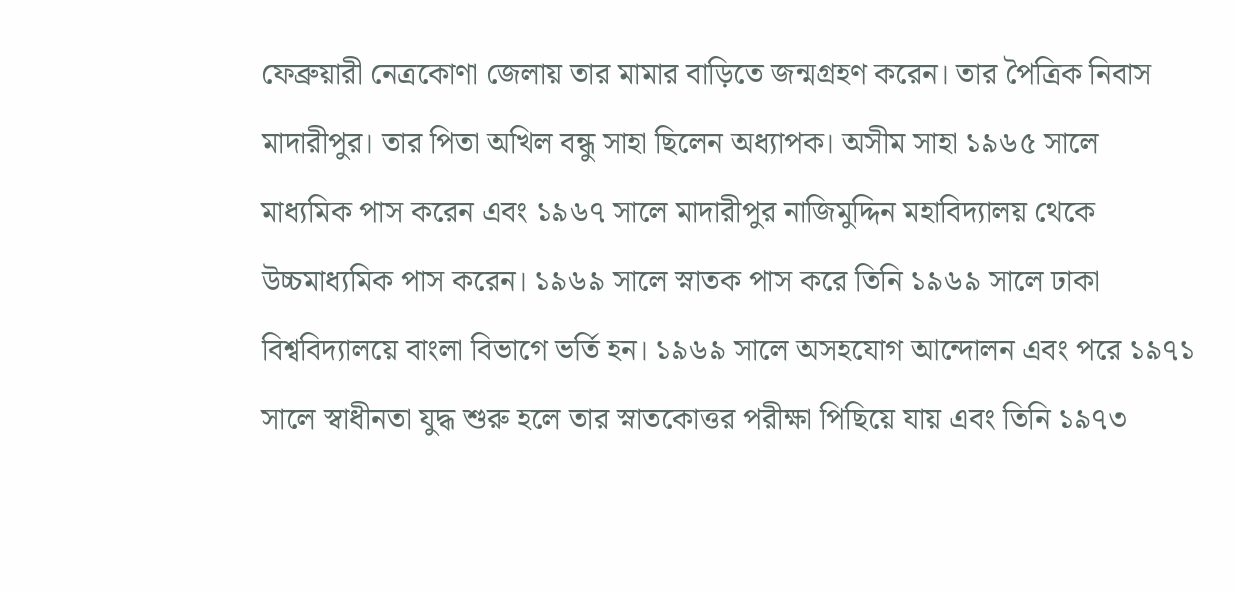ফেব্রুয়ারী নেত্রকোণা জেলায় তার মামার বাড়িতে জন্মগ্রহণ করেন। তার পৈত্রিক নিবাস মাদারীপুর। তার পিতা অখিল বন্ধু সাহা ছিলেন অধ্যাপক। অসীম সাহা ১৯৬৫ সালে মাধ্যমিক পাস করেন এবং ১৯৬৭ সালে মাদারীপুর নাজিমুদ্দিন মহাবিদ্যালয় থেকে উচ্চমাধ্যমিক পাস করেন। ১৯৬৯ সালে স্নাতক পাস করে তিনি ১৯৬৯ সালে ঢাকা বিশ্ববিদ্যালয়ে বাংলা বিভাগে ভর্তি হন। ১৯৬৯ সালে অসহযোগ আন্দোলন এবং পরে ১৯৭১ সালে স্বাধীনতা যুদ্ধ শুরু হলে তার স্নাতকোত্তর পরীক্ষা পিছিয়ে যায় এবং তিনি ১৯৭৩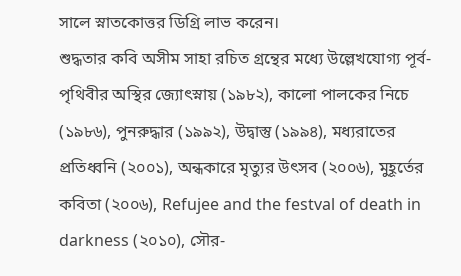সালে স্নাতকোত্তর ডিগ্রি লাভ করেন।
শুদ্ধতার কবি অসীম সাহা রচিত গ্রন্থের মধ্যে উল্লেখযোগ্য পূর্ব-পৃথিবীর অস্থির জ্যোৎস্নায় (১৯৮২), কালো পালকের নিচে (১৯৮৬), পুনরুদ্ধার (১৯৯২), উদ্বাস্তু (১৯৯৪), মধ্যরাতের প্রতিধ্বনি (২০০১), অন্ধকারে মৃত্যুর উৎসব (২০০৬), মুহূর্তের কবিতা (২০০৬), Refujee and the festval of death in darkness (২০১০), সৌর-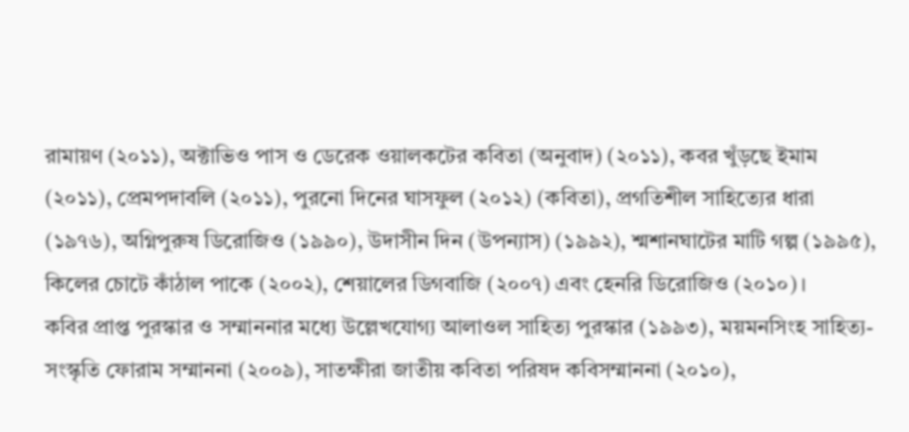রামায়ণ (২০১১), অক্টাভিও পাস ও ডেরেক ওয়ালকটের কবিতা (অনুবাদ) (২০১১), কবর খুঁড়ছে ইমাম (২০১১), প্রেমপদাবলি (২০১১), পুরনো দিনের ঘাসফুল (২০১২) (কবিতা), প্রগতিশীল সাহিত্যের ধারা (১৯৭৬), অগ্নিপুরুষ ডিরোজিও (১৯৯০), উদাসীন দিন (উপন্যাস) (১৯৯২), শ্মশানঘাটের মাটি গল্প (১৯৯৫), কিলের চোটে কাঁঠাল পাকে (২০০২), শেয়ালের ডিগবাজি (২০০৭) এবং হেনরি ডিরোজিও (২০১০)।
কবির প্রাপ্ত পুরস্কার ও সম্মাননার মধ্যে উল্লেখযোগ্য আলাওল সাহিত্য পুরস্কার (১৯৯৩), ময়মনসিংহ সাহিত্য-সংস্কৃতি ফোরাম সম্মাননা (২০০৯), সাতক্ষীরা জাতীয় কবিতা পরিষদ কবিসম্মাননা (২০১০),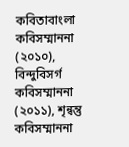কবিতাবাংলা কবিসম্মাননা (২০১০), বিন্দুবিসর্গ কবিসম্মাননা (২০১১), শৃন্বন্তু কবিসম্মাননা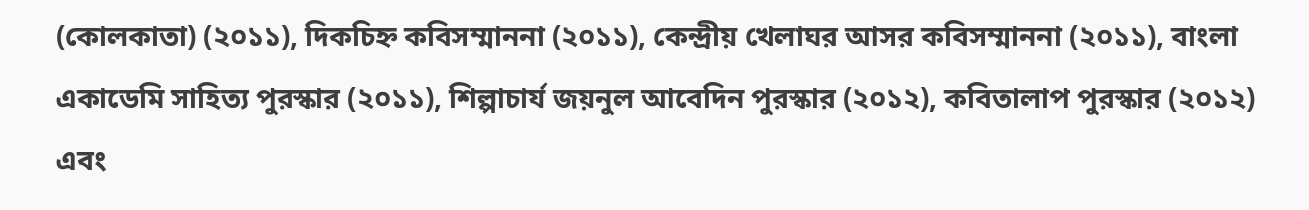(কোলকাতা) (২০১১), দিকচিহ্ন কবিসম্মাননা (২০১১), কেন্দ্রীয় খেলাঘর আসর কবিসম্মাননা (২০১১), বাংলা একাডেমি সাহিত্য পুরস্কার (২০১১), শিল্পাচার্য জয়নুল আবেদিন পুরস্কার (২০১২), কবিতালাপ পুরস্কার (২০১২) এবং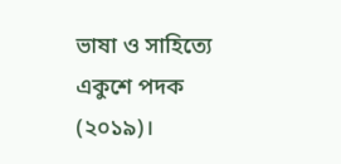ভাষা ও সাহিত্যে একুশে পদক (২০১৯)।